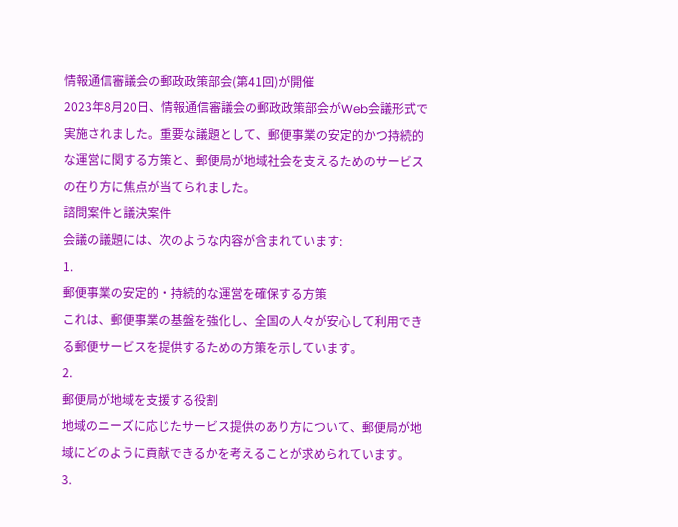情報通信審議会の郵政政策部会(第41回)が開催
2023年8月20日、情報通信審議会の郵政政策部会がWeb会議形式で実施されました。重要な議題として、郵便事業の安定的かつ持続的な運営に関する方策と、郵便局が地域社会を支えるためのサービスの在り方に焦点が当てられました。
諮問案件と議決案件
会議の議題には、次のような内容が含まれています:
1.
郵便事業の安定的・持続的な運営を確保する方策
これは、郵便事業の基盤を強化し、全国の人々が安心して利用できる郵便サービスを提供するための方策を示しています。
2.
郵便局が地域を支援する役割
地域のニーズに応じたサービス提供のあり方について、郵便局が地域にどのように貢献できるかを考えることが求められています。
3.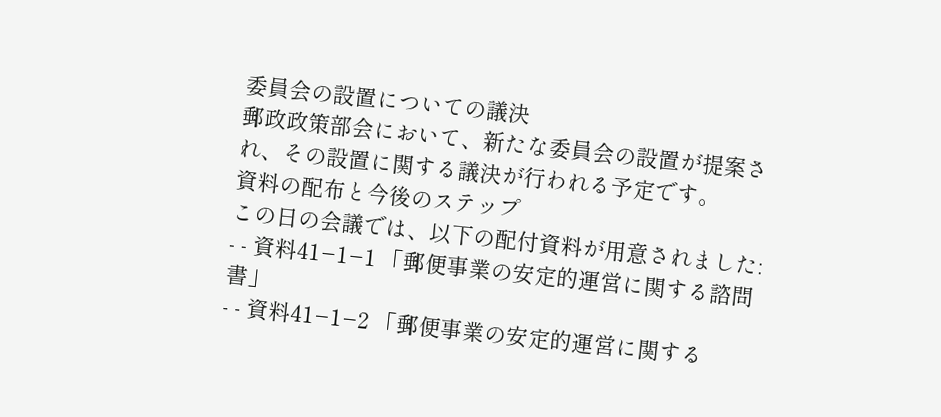委員会の設置についての議決
郵政政策部会において、新たな委員会の設置が提案され、その設置に関する議決が行われる予定です。
資料の配布と今後のステップ
この日の会議では、以下の配付資料が用意されました:
- - 資料41−1−1 「郵便事業の安定的運営に関する諮問書」
- - 資料41−1−2 「郵便事業の安定的運営に関する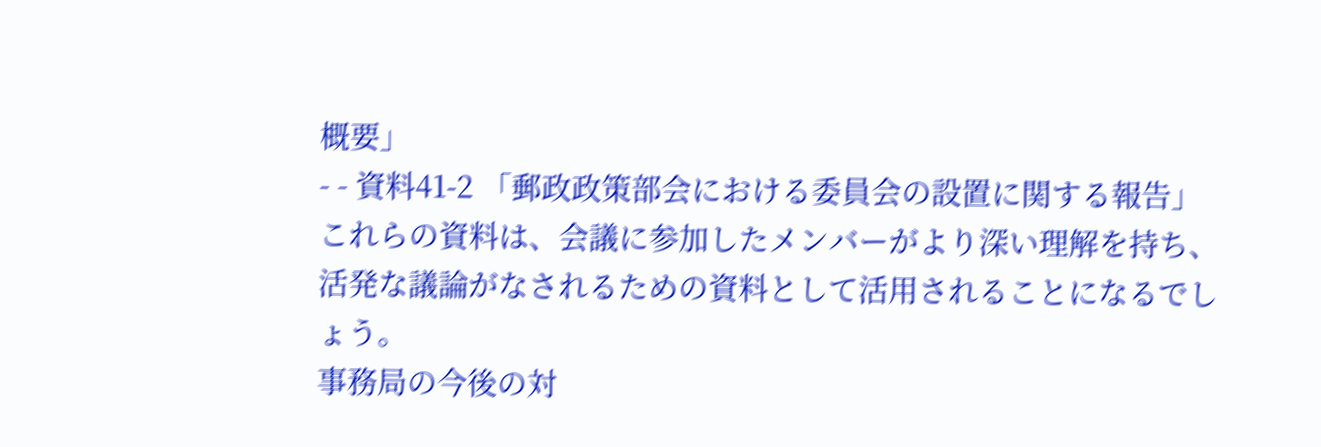概要」
- - 資料41-2 「郵政政策部会における委員会の設置に関する報告」
これらの資料は、会議に参加したメンバーがより深い理解を持ち、活発な議論がなされるための資料として活用されることになるでしょう。
事務局の今後の対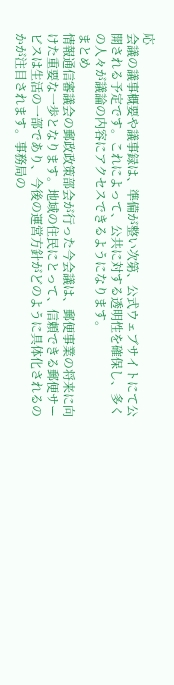応
会議の議事概要や議事録は、準備が整い次第、公式ウェブサイトにて公開される予定です。これによって、公共に対する透明性を確保し、多くの人々が議論の内容にアクセスできるようになります。
まとめ
情報通信審議会の郵政政策部会が行った今会議は、郵便事業の将来に向けた重要な一歩となります。地域の住民にとって、信頼できる郵便サービスは生活の一部であり、今後の運営方針がどのように具体化されるのかが注目されます。事務局の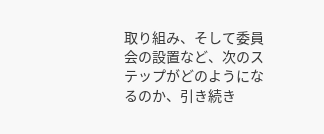取り組み、そして委員会の設置など、次のステップがどのようになるのか、引き続き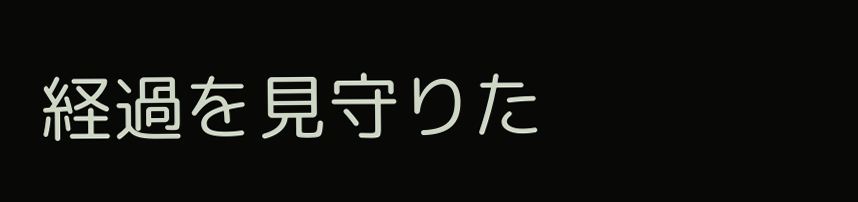経過を見守りた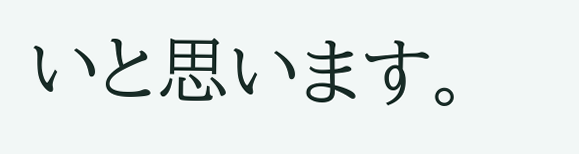いと思います。